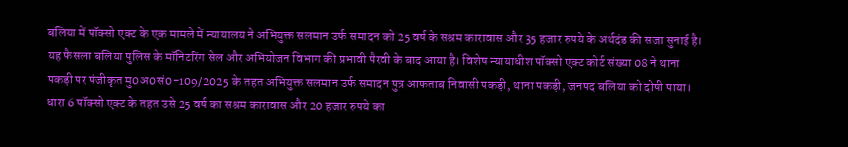बलिया में पॉक्सो एक्ट के एक मामले में न्यायालय ने अभियुक्त सलमान उर्फ समादन को 25 वर्ष के सश्रम कारावास और 35 हजार रुपये के अर्थदंड की सजा सुनाई है। यह फैसला बलिया पुलिस के मॉनिटरिंग सेल और अभियोजन विभाग की प्रभावी पैरवी के बाद आया है। विशेष न्यायाधीश पॉक्सो एक्ट कोर्ट संख्या 08 ने थाना पकड़ी पर पंजीकृत मु0अ0सं0-109/2025 के तहत अभियुक्त सलमान उर्फ समादन पुत्र आफताब निवासी पकड़ी, थाना पकड़ी, जनपद बलिया को दोषी पाया। धारा 6 पॉक्सो एक्ट के तहत उसे 25 वर्ष का सश्रम कारावास और 20 हजार रुपये का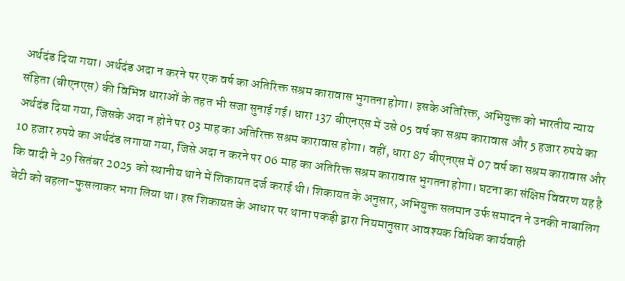अर्थदंड दिया गया। अर्थदंड अदा न करने पर एक वर्ष का अतिरिक्त सश्रम कारावास भुगतना होगा। इसके अतिरिक्त, अभियुक्त को भारतीय न्याय संहिता (बीएनएस) की विभिन्न धाराओं के तहत भी सजा सुनाई गई। धारा 137 बीएनएस में उसे 05 वर्ष का सश्रम कारावास और 5 हजार रुपये का अर्थदंड दिया गया, जिसके अदा न होने पर 03 माह का अतिरिक्त सश्रम कारावास होगा। वहीं, धारा 87 बीएनएस में 07 वर्ष का सश्रम कारावास और 10 हजार रुपये का अर्थदंड लगाया गया, जिसे अदा न करने पर 06 माह का अतिरिक्त सश्रम कारावास भुगतना होगा। घटना का संक्षिप्त विवरण यह है कि वादी ने 29 सितंबर 2025 को स्थानीय थाने में शिकायत दर्ज कराई थी। शिकायत के अनुसार, अभियुक्त सलमान उर्फ समादन ने उनकी नाबालिग बेटी को बहला-फुसलाकर भगा लिया था। इस शिकायत के आधार पर थाना पकड़ी द्वारा नियमानुसार आवश्यक विधिक कार्यवाही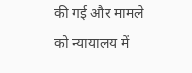की गई और मामले को न्यायालय में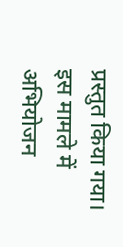प्रस्तुत किया गया। इस मामले में अभियोजन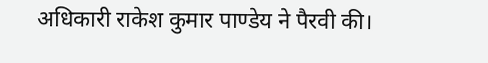अधिकारी राकेश कुमार पाण्डेय ने पैरवी की।